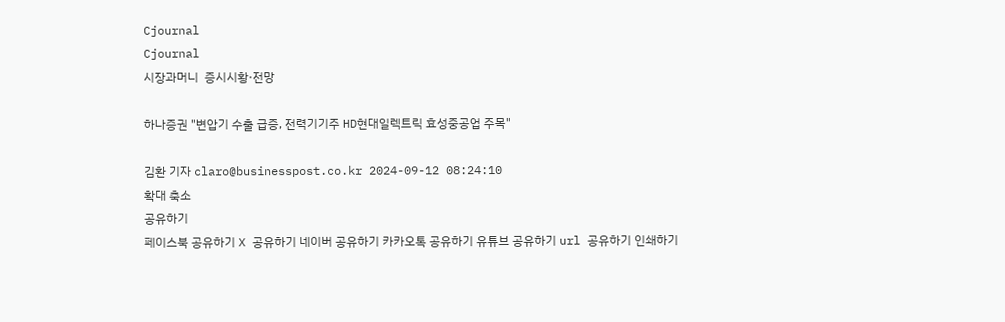Cjournal
Cjournal
시장과머니  증시시황·전망

하나증권 "변압기 수출 급증, 전력기기주 HD현대일렉트릭 효성중공업 주목"

김환 기자 claro@businesspost.co.kr 2024-09-12 08:24:10
확대 축소
공유하기
페이스북 공유하기 X 공유하기 네이버 공유하기 카카오톡 공유하기 유튜브 공유하기 url 공유하기 인쇄하기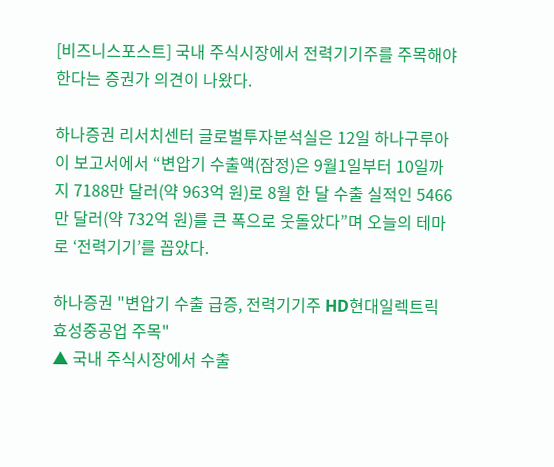[비즈니스포스트] 국내 주식시장에서 전력기기주를 주목해야 한다는 증권가 의견이 나왔다.

하나증권 리서치센터 글로벌투자분석실은 12일 하나구루아이 보고서에서 “변압기 수출액(잠정)은 9월1일부터 10일까지 7188만 달러(약 963억 원)로 8월 한 달 수출 실적인 5466만 달러(약 732억 원)를 큰 폭으로 웃돌았다”며 오늘의 테마로 ‘전력기기’를 꼽았다.

하나증권 "변압기 수출 급증, 전력기기주 HD현대일렉트릭 효성중공업 주목"
▲ 국내 주식시장에서 수출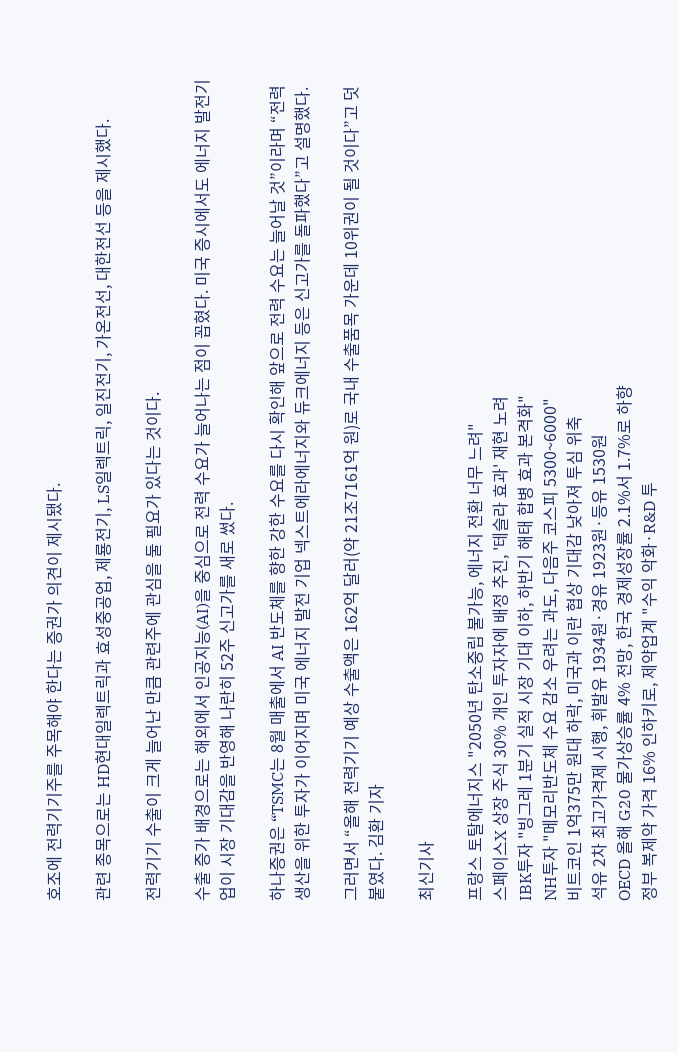호조에 전력기기주를 주목해야 한다는 증권가 의견이 제시됐다.

관련 종목으로는 HD현대일렉트릭과 효성중공업, 제룡전기, LS일렉트릭, 일진전기, 가온전선, 대한전선 등을 제시했다.

전력기기 수출이 크게 늘어난 만큼 관련주에 관심을 둘 필요가 있다는 것이다.

수출 증가 배경으로는 해외에서 인공지능(AI)을 중심으로 전력 수요가 늘어나는 점이 꼽혔다. 미국 증시에서도 에너지 발전기업이 시장 기대감을 반영해 나란히 52주 신고가를 새로 썼다.

하나증권은 “TSMC는 8월 매출에서 AI 반도체를 향한 강한 수요를 다시 확인해 앞으로 전력 수요는 늘어날 것”이라며 “전력 생산을 위한 투자가 이어지며 미국 에너지 발전 기업 넥스트에라에너지와 듀크에너지 등은 신고가를 돌파했다”고 설명했다.

그러면서 “올해 전력기기 예상 수출액은 162억 달러(약 21조7161억 원)로 국내 수출품목 가운데 10위권이 될 것이다”고 덧붙였다. 김환 기자

최신기사

프랑스 토탈에너지스 "2050년 탄소중립 불가능, 에너지 전환 너무 느려"
스페이스X 상장 주식 30% 개인 투자자에 배정 추진, '테슬라 효과' 재현 노려
IBK투자 "빙그레 1분기 실적 시장 기대 이하, 하반기 해태 합병 효과 본격화"
NH투자 "메모리반도체 수요 감소 우려는 과도, 다음주 코스피 5300~6000"
비트코인 1억375만 원대 하락, 미국과 이란 협상 기대감 낮아져 투심 위축
석유 2차 최고가격제 시행, 휘발유 1934원·경유 1923원·등유 1530원
OECD 올해 G20 물가상승률 4% 전망, 한국 경제성장률 2.1%서 1.7%로 하향
정부 복제약 가격 16% 인하키로, 제약업계 "수익 악화·R&D 투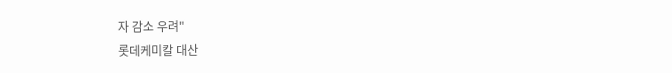자 감소 우려"
롯데케미칼 대산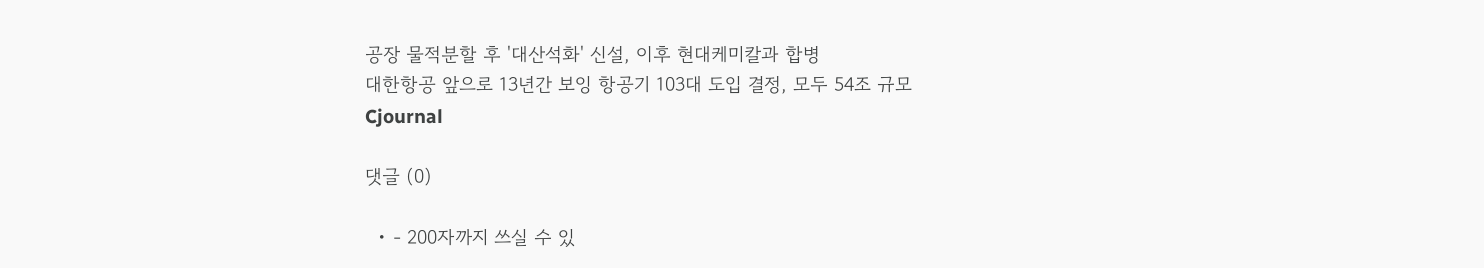공장 물적분할 후 '대산석화' 신설, 이후 현대케미칼과 합병
대한항공 앞으로 13년간 보잉 항공기 103대 도입 결정, 모두 54조 규모
Cjournal

댓글 (0)

  • - 200자까지 쓰실 수 있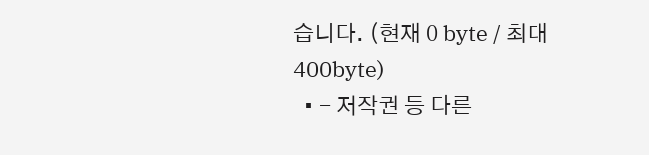습니다. (현재 0 byte / 최대 400byte)
  • - 저작권 등 다른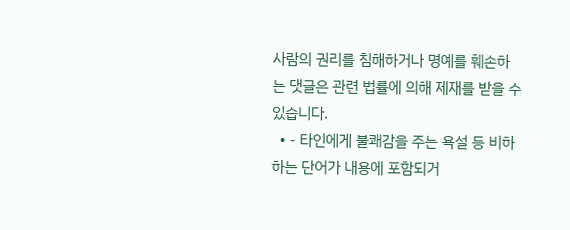사람의 권리를 침해하거나 명예를 훼손하는 댓글은 관련 법률에 의해 제재를 받을 수 있습니다.
  • - 타인에게 불쾌감을 주는 욕설 등 비하하는 단어가 내용에 포함되거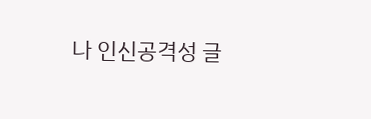나 인신공격성 글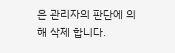은 관리자의 판단에 의해 삭제 합니다.